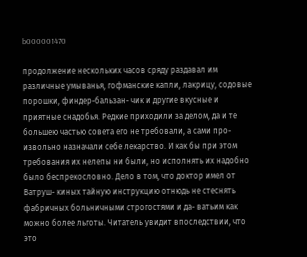b000001470

продолжение нескольких часов сряду раздавал им различные умыванья, гофманские капли, лакрицу, содовые порошки, финдер-бальзан- чик и другие вкусные и приятные снадобья. Редкие приходили за делом, да и те большею частью совета его не требовали, а сами про- извольно назначали себе лекарство. И как бы при этом требования их нелепы ни были, но исполнять их надобно было беспрекословно. Дело в том, что доктор имел от Ватруш- киных тайную инструкцию отнюдь не стеснять фабричных больничными строгостями и да- ватьим как можно более льготы. Читатель увидит впоследствии, что это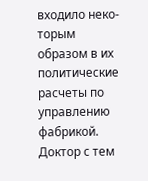входило неко- торым образом в их политические расчеты по управлению фабрикой. Доктор с тем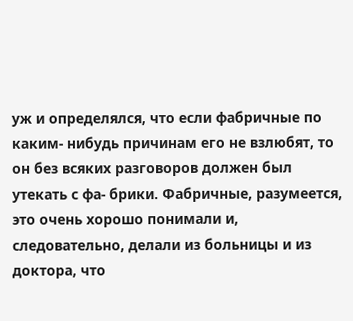уж и определялся, что если фабричные по каким- нибудь причинам его не взлюбят, то он без всяких разговоров должен был утекать с фа- брики. Фабричные, разумеется, это очень хорошо понимали и, следовательно, делали из больницы и из доктора, что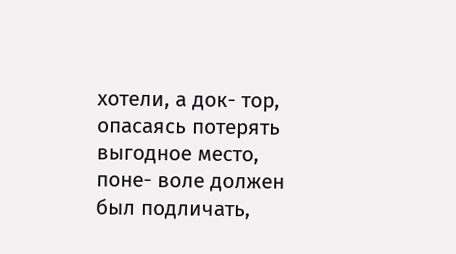хотели, а док- тор, опасаясь потерять выгодное место, поне- воле должен был подличать,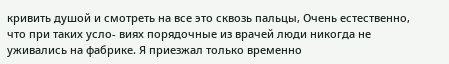кривить душой и смотреть на все это сквозь пальцы, Очень естественно, что при таких усло- виях порядочные из врачей люди никогда не уживались на фабрике. Я приезжал только временно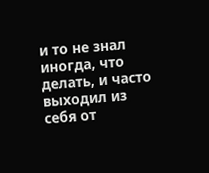и то не знал иногда, что делать, и часто выходил из себя от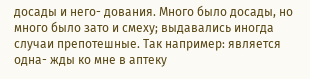досады и него- дования. Много было досады, но много было зато и смеху; выдавались иногда случаи препотешные. Так например: является одна- жды ко мне в аптеку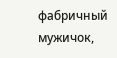фабричный мужичок,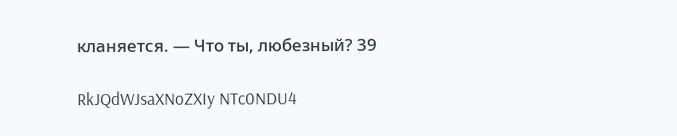кланяется. — Что ты, любезный? 39

RkJQdWJsaXNoZXIy NTc0NDU4